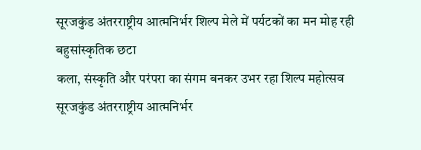सूरजकुंड अंतरराष्ट्रीय आत्मनिर्भर शिल्प मेले में पर्यटकों का मन मोह रही बहुसांस्कृतिक छटा
कला, संस्कृति और परंपरा का संगम बनकर उभर रहा शिल्प महोत्सव
सूरजकुंड अंतरराष्ट्रीय आत्मनिर्भर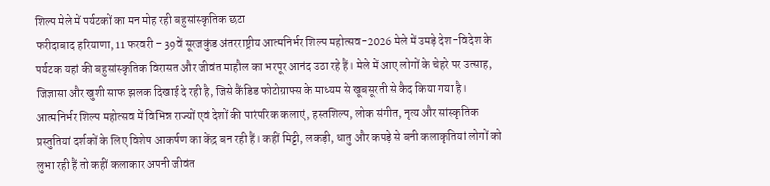शिल्प मेले में पर्यटकों का मन मोह रही बहुसांस्कृतिक छटा
फरीदाबाद हरियाणा, 11 फरवरी – 39वें सूरजकुंड अंतरराष्ट्रीय आत्मनिर्भर शिल्प महोत्सव-2026 मेले में उमड़े देश-विदेश के पर्यटक यहां की बहुसांस्कृतिक विरासत और जीवंत माहौल का भरपूर आनंद उठा रहे हैं। मेले में आए लोगों के चेहरे पर उत्साह, जिज्ञासा और खुशी साफ झलक दिखाई दे रही है, जिसे कैंडिड फोटोग्राफ्स के माध्यम से खूबसूरती से कैद किया गया है।
आत्मनिर्भर शिल्प महोत्सव में विभिन्न राज्यों एवं देशों की पारंपरिक कलाएं, हस्तशिल्प, लोक संगीत, नृत्य और सांस्कृतिक प्रस्तुतियां दर्शकों के लिए विशेष आकर्षण का केंद्र बन रही हैं। कहीं मिट्टी, लकड़ी, धातु और कपड़े से बनी कलाकृतियां लोगों को लुभा रही हैं तो कहीं कलाकार अपनी जीवंत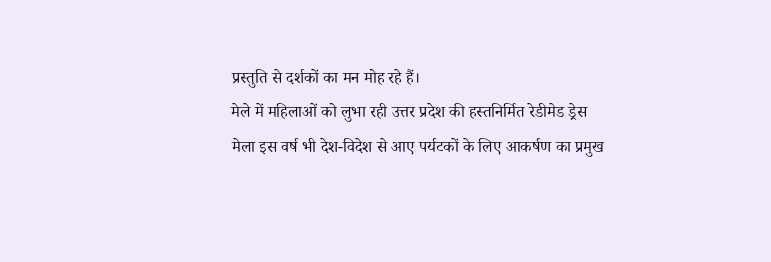प्रस्तुति से दर्शकों का मन मोह रहे हैं।
मेले में महिलाओं को लुभा रही उत्तर प्रदेश की हस्तनिर्मित रेडीमेड ड्रेस
मेला इस वर्ष भी देश-विदेश से आए पर्यटकों के लिए आकर्षण का प्रमुख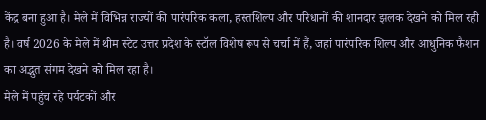केंद्र बना हुआ है। मेले में विभिन्न राज्यों की पारंपरिक कला, हस्तशिल्प और परिधानों की शानदार झलक देखने को मिल रही है। वर्ष 2026 के मेले में थीम स्टेट उत्तर प्रदेश के स्टॉल विशेष रूप से चर्चा में हैं, जहां पारंपरिक शिल्प और आधुनिक फैशन का अद्भुत संगम देखने को मिल रहा है।
मेले में पहुंच रहे पर्यटकों और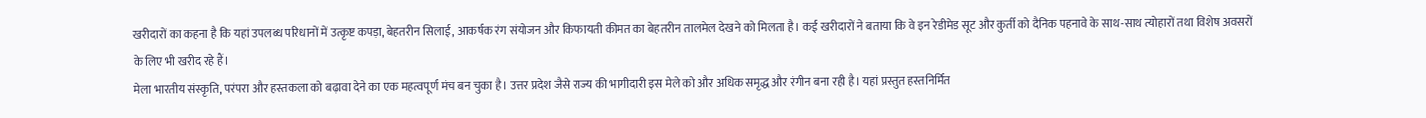खरीदारों का कहना है कि यहां उपलब्ध परिधानों में उत्कृष्ट कपड़ा, बेहतरीन सिलाई, आकर्षक रंग संयोजन और किफायती कीमत का बेहतरीन तालमेल देखने को मिलता है। कई खरीदारों ने बताया कि वे इन रेडीमेड सूट और कुर्ती को दैनिक पहनावे के साथ-साथ त्योहारों तथा विशेष अवसरों के लिए भी खरीद रहे हैं।
मेला भारतीय संस्कृति, परंपरा और हस्तकला को बढ़ावा देने का एक महत्वपूर्ण मंच बन चुका है। उत्तर प्रदेश जैसे राज्य की भागीदारी इस मेले को और अधिक समृद्ध और रंगीन बना रही है। यहां प्रस्तुत हस्तनिर्मित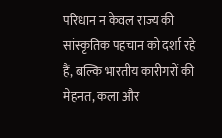परिधान न केवल राज्य की सांस्कृतिक पहचान को दर्शा रहे हैं, बल्कि भारतीय कारीगरों की मेहनत, कला और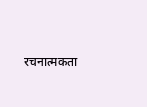रचनात्मकता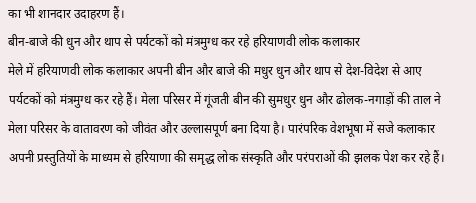का भी शानदार उदाहरण हैं।
बीन-बाजे की धुन और थाप से पर्यटकों को मंत्रमुग्ध कर रहे हरियाणवी लोक कलाकार
मेले में हरियाणवी लोक कलाकार अपनी बीन और बाजे की मधुर धुन और थाप से देश-विदेश से आए पर्यटकों को मंत्रमुग्ध कर रहे हैं। मेला परिसर में गूंजती बीन की सुमधुर धुन और ढोलक-नगाड़ों की ताल ने मेला परिसर के वातावरण को जीवंत और उल्लासपूर्ण बना दिया है। पारंपरिक वेशभूषा में सजे कलाकार अपनी प्रस्तुतियों के माध्यम से हरियाणा की समृद्ध लोक संस्कृति और परंपराओं की झलक पेश कर रहे हैं।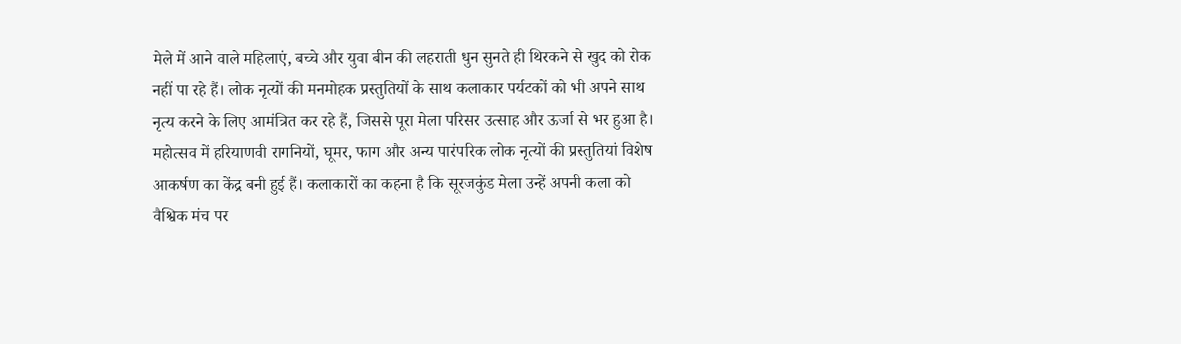मेले में आने वाले महिलाएं, बच्चे और युवा बीन की लहराती धुन सुनते ही थिरकने से खुद को रोक नहीं पा रहे हैं। लोक नृत्यों की मनमोहक प्रस्तुतियों के साथ कलाकार पर्यटकों को भी अपने साथ नृत्य करने के लिए आमंत्रित कर रहे हैं, जिससे पूरा मेला परिसर उत्साह और ऊर्जा से भर हुआ है।
महोत्सव में हरियाणवी रागनियों, घूमर, फाग और अन्य पारंपरिक लोक नृत्यों की प्रस्तुतियां विशेष आकर्षण का केंद्र बनी हुई हैं। कलाकारों का कहना है कि सूरजकुंड मेला उन्हें अपनी कला को वैश्विक मंच पर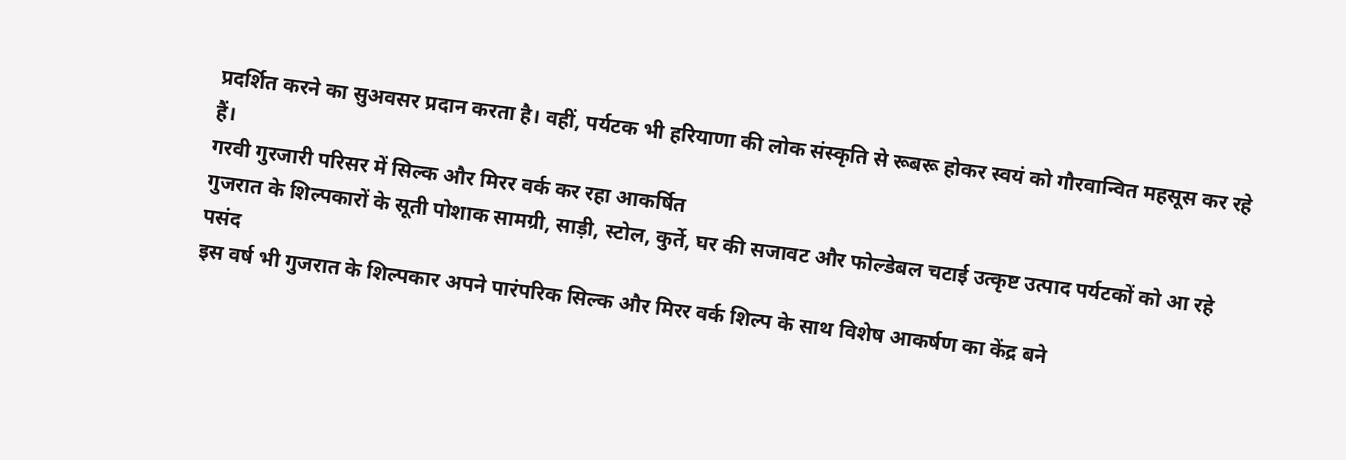प्रदर्शित करने का सुअवसर प्रदान करता है। वहीं, पर्यटक भी हरियाणा की लोक संस्कृति से रूबरू होकर स्वयं को गौरवान्वित महसूस कर रहे हैं।
गरवी गुरजारी परिसर में सिल्क और मिरर वर्क कर रहा आकर्षित
गुजरात के शिल्पकारों के सूती पोशाक सामग्री, साड़ी, स्टोल, कुर्ते, घर की सजावट और फोल्डेबल चटाई उत्कृष्ट उत्पाद पर्यटकों को आ रहे पसंद
इस वर्ष भी गुजरात के शिल्पकार अपने पारंपरिक सिल्क और मिरर वर्क शिल्प के साथ विशेष आकर्षण का केंद्र बने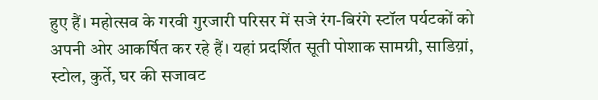हुए हैं। महोत्सव के गरवी गुरजारी परिसर में सजे रंग-बिरंगे स्टॉल पर्यटकों को अपनी ओर आकर्षित कर रहे हैं। यहां प्रदर्शित सूती पोशाक सामग्री, साडिय़ां, स्टोल, कुर्ते, घर की सजावट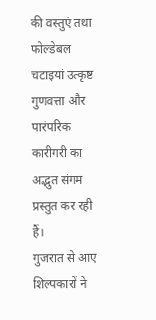की वस्तुएं तथा फोल्डेबल चटाइयां उत्कृष्ट गुणवत्ता और पारंपरिक कारीगरी का अद्भुत संगम प्रस्तुत कर रही हैं।
गुजरात से आए शिल्पकारों ने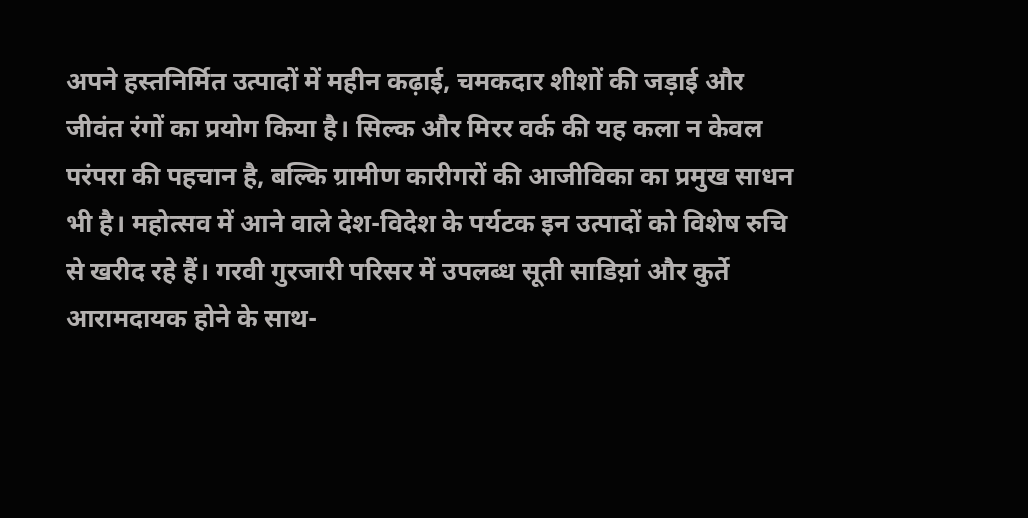अपने हस्तनिर्मित उत्पादों में महीन कढ़ाई, चमकदार शीशों की जड़ाई और जीवंत रंगों का प्रयोग किया है। सिल्क और मिरर वर्क की यह कला न केवल परंपरा की पहचान है, बल्कि ग्रामीण कारीगरों की आजीविका का प्रमुख साधन भी है। महोत्सव में आने वाले देश-विदेश के पर्यटक इन उत्पादों को विशेष रुचि से खरीद रहे हैं। गरवी गुरजारी परिसर में उपलब्ध सूती साडिय़ां और कुर्ते आरामदायक होने के साथ-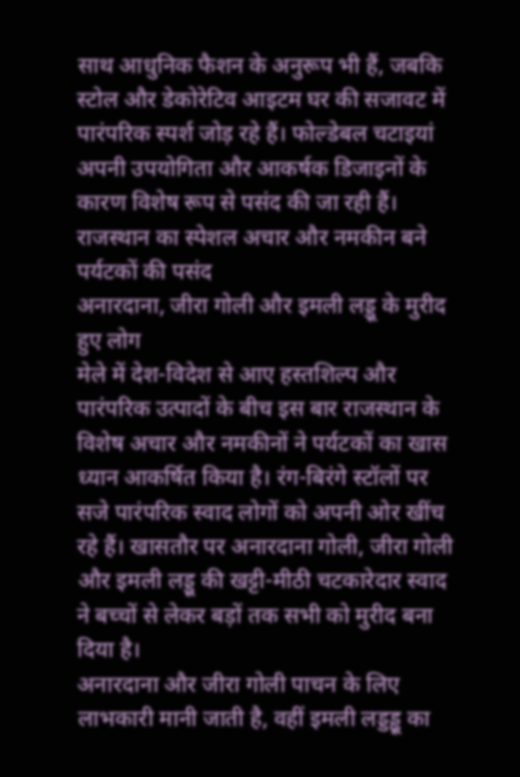साथ आधुनिक फैशन के अनुरूप भी हैं, जबकि स्टोल और डेकोरेटिव आइटम घर की सजावट में पारंपरिक स्पर्श जोड़ रहे हैं। फोल्डेबल चटाइयां अपनी उपयोगिता और आकर्षक डिजाइनों के कारण विशेष रूप से पसंद की जा रही हैं।
राजस्थान का स्पेशल अचार और नमकीन बने पर्यटकों की पसंद
अनारदाना, जीरा गोली और इमली लड्डू के मुरीद हुए लोग
मेले में देश-विदेश से आए हस्तशिल्प और पारंपरिक उत्पादों के बीच इस बार राजस्थान के विशेष अचार और नमकीनों ने पर्यटकों का खास ध्यान आकर्षित किया है। रंग-बिरंगे स्टॉलों पर सजे पारंपरिक स्वाद लोगों को अपनी ओर खींच रहे हैं। खासतौर पर अनारदाना गोली, जीरा गोली और इमली लड्डू की खट्टी-मीठी चटकारेदार स्वाद ने बच्चों से लेकर बड़ों तक सभी को मुरीद बना दिया है।
अनारदाना और जीरा गोली पाचन के लिए लाभकारी मानी जाती है, वहीं इमली लड्डड्ढू का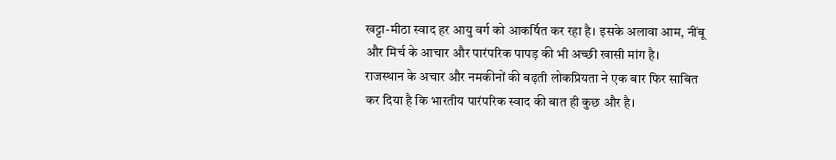खट्टा-मीठा स्वाद हर आयु वर्ग को आकर्षित कर रहा है। इसके अलावा आम, नींबू और मिर्च के आचार और पारंपरिक पापड़ की भी अच्छी खासी मांग है।
राजस्थान के अचार और नमकीनों की बढ़ती लोकप्रियता ने एक बार फिर साबित कर दिया है कि भारतीय पारंपरिक स्वाद की बात ही कुछ और है।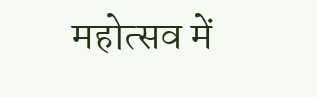महोत्सव में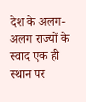देश के अलग-अलग राज्यों के स्वाद एक ही स्थान पर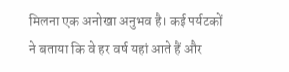मिलना एक अनोखा अनुभव है। कई पर्यटकों ने बताया कि वे हर वर्ष यहां आते हैं और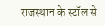राजस्थान के स्टॉल से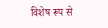विशेष रूप से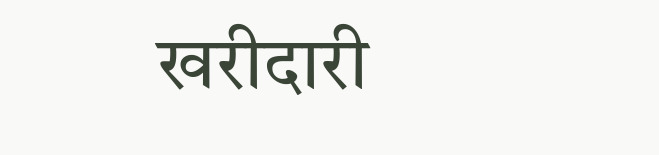खरीदारी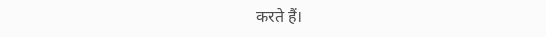करते हैं।